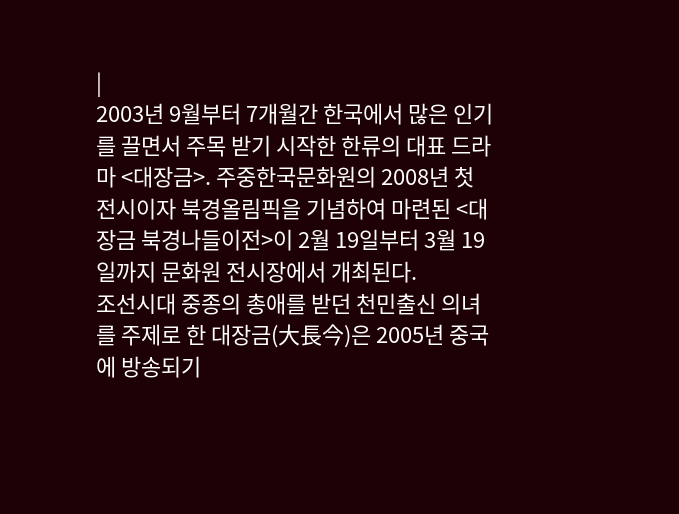|
2003년 9월부터 7개월간 한국에서 많은 인기를 끌면서 주목 받기 시작한 한류의 대표 드라마 <대장금>. 주중한국문화원의 2008년 첫 전시이자 북경올림픽을 기념하여 마련된 <대장금 북경나들이전>이 2월 19일부터 3월 19일까지 문화원 전시장에서 개최된다.
조선시대 중종의 총애를 받던 천민출신 의녀를 주제로 한 대장금(大長今)은 2005년 중국에 방송되기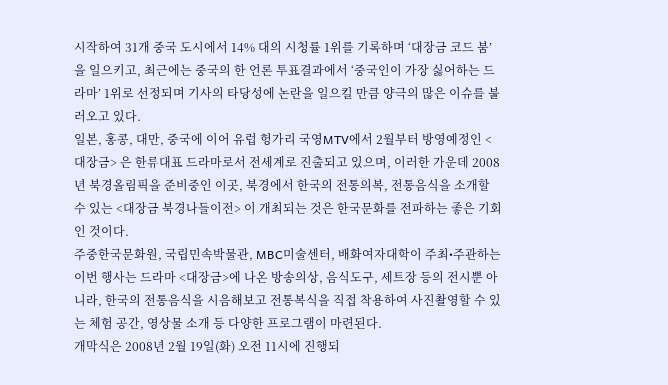시작하여 31개 중국 도시에서 14% 대의 시청률 1위를 기록하며 ‘대장금 코드 붐’을 일으키고, 최근에는 중국의 한 언론 투표결과에서 ‘중국인이 가장 싫어하는 드라마’ 1위로 선정되며 기사의 타당성에 논란을 일으킬 만큼 양극의 많은 이슈를 불러오고 있다.
일본, 홍콩, 대만, 중국에 이어 유럽 헝가리 국영MTV에서 2월부터 방영예정인 <대장금> 은 한류대표 드라마로서 전세계로 진출되고 있으며, 이러한 가운데 2008년 북경올림픽을 준비중인 이곳, 북경에서 한국의 전통의복, 전통음식을 소개할 수 있는 <대장금 북경나들이전> 이 개최되는 것은 한국문화를 전파하는 좋은 기회인 것이다.
주중한국문화원, 국립민속박물관, MBC미술센터, 배화여자대학이 주최•주관하는 이번 행사는 드라마 <대장금>에 나온 방송의상, 음식도구, 세트장 등의 전시뿐 아니라, 한국의 전통음식을 시음해보고 전통복식을 직접 착용하여 사진촬영할 수 있는 체험 공간, 영상물 소개 등 다양한 프로그램이 마련된다.
개막식은 2008년 2월 19일(화) 오전 11시에 진행되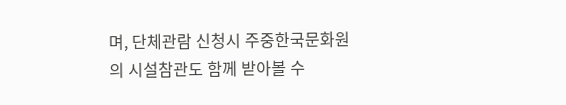며, 단체관람 신청시 주중한국문화원의 시설참관도 함께 받아볼 수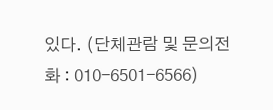있다. (단체관람 및 문의전화 : 010-6501-6566)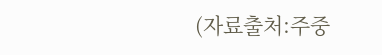(자료출처:주중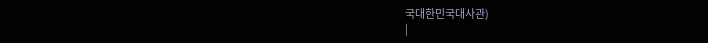국대한민국대사관)
|